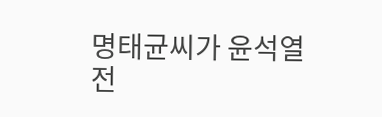명태균씨가 윤석열 전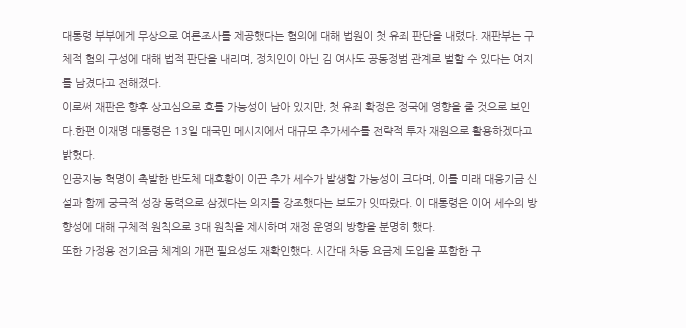대통령 부부에게 무상으로 여론조사를 제공했다는 혐의에 대해 법원이 첫 유죄 판단을 내렸다. 재판부는 구체적 혐의 구성에 대해 법적 판단을 내리며, 정치인이 아닌 김 여사도 공동정범 관계로 벌할 수 있다는 여지를 남겼다고 전해졌다.
이로써 재판은 향후 상고심으로 흐를 가능성이 남아 있지만, 첫 유죄 확정은 정국에 영향을 줄 것으로 보인다.한편 이재명 대통령은 13일 대국민 메시지에서 대규모 추가세수를 전략적 투자 재원으로 활용하겠다고 밝혔다.
인공지능 혁명이 촉발한 반도체 대호황이 이끈 추가 세수가 발생할 가능성이 크다며, 이를 미래 대응기금 신설과 함께 궁극적 성장 동력으로 삼겠다는 의지를 강조했다는 보도가 잇따랐다. 이 대통령은 이어 세수의 방향성에 대해 구체적 원칙으로 3대 원칙을 제시하며 재정 운영의 방향을 분명히 했다.
또한 가정용 전기요금 체계의 개편 필요성도 재확인했다. 시간대 차등 요금제 도입을 포함한 구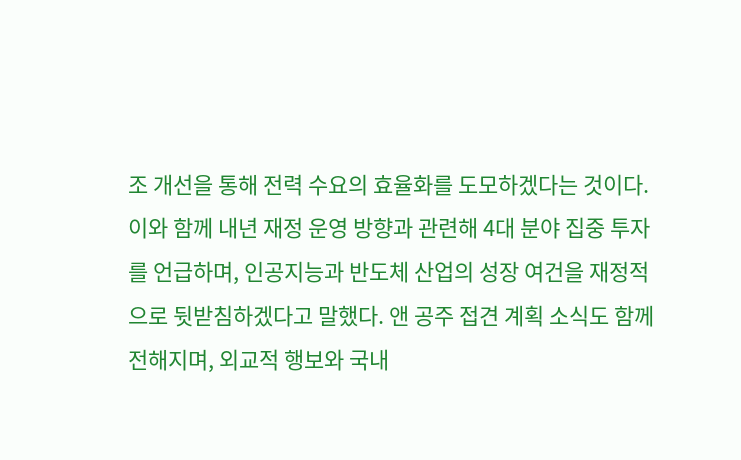조 개선을 통해 전력 수요의 효율화를 도모하겠다는 것이다.
이와 함께 내년 재정 운영 방향과 관련해 4대 분야 집중 투자를 언급하며, 인공지능과 반도체 산업의 성장 여건을 재정적으로 뒷받침하겠다고 말했다. 앤 공주 접견 계획 소식도 함께 전해지며, 외교적 행보와 국내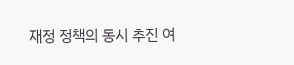재정 정책의 동시 추진 여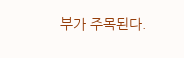부가 주목된다.